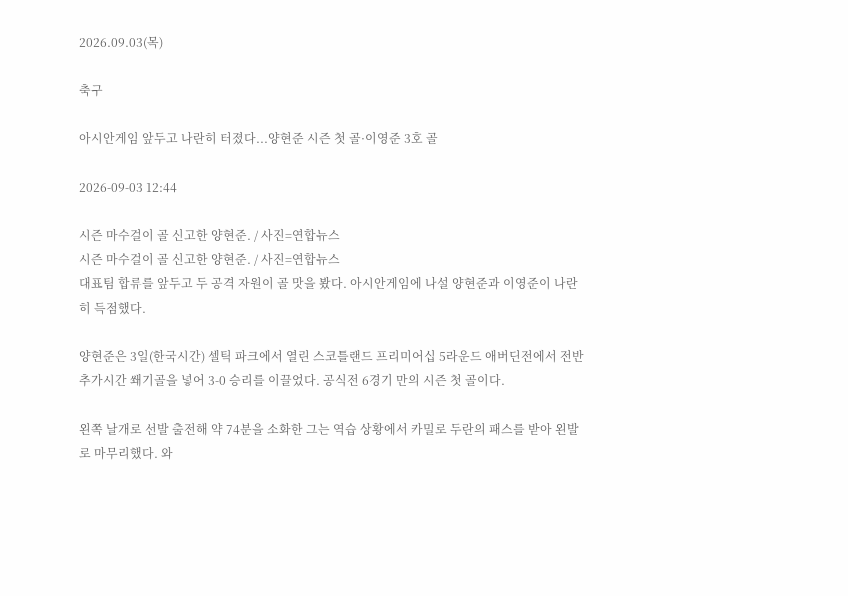2026.09.03(목)

축구

아시안게임 앞두고 나란히 터졌다...양현준 시즌 첫 골·이영준 3호 골

2026-09-03 12:44

시즌 마수걸이 골 신고한 양현준. / 사진=연합뉴스
시즌 마수걸이 골 신고한 양현준. / 사진=연합뉴스
대표팀 합류를 앞두고 두 공격 자원이 골 맛을 봤다. 아시안게임에 나설 양현준과 이영준이 나란히 득점했다.

양현준은 3일(한국시간) 셀틱 파크에서 열린 스코틀랜드 프리미어십 5라운드 애버딘전에서 전반 추가시간 쐐기골을 넣어 3-0 승리를 이끌었다. 공식전 6경기 만의 시즌 첫 골이다.

왼쪽 날개로 선발 출전해 약 74분을 소화한 그는 역습 상황에서 카밀로 두란의 패스를 받아 왼발로 마무리했다. 와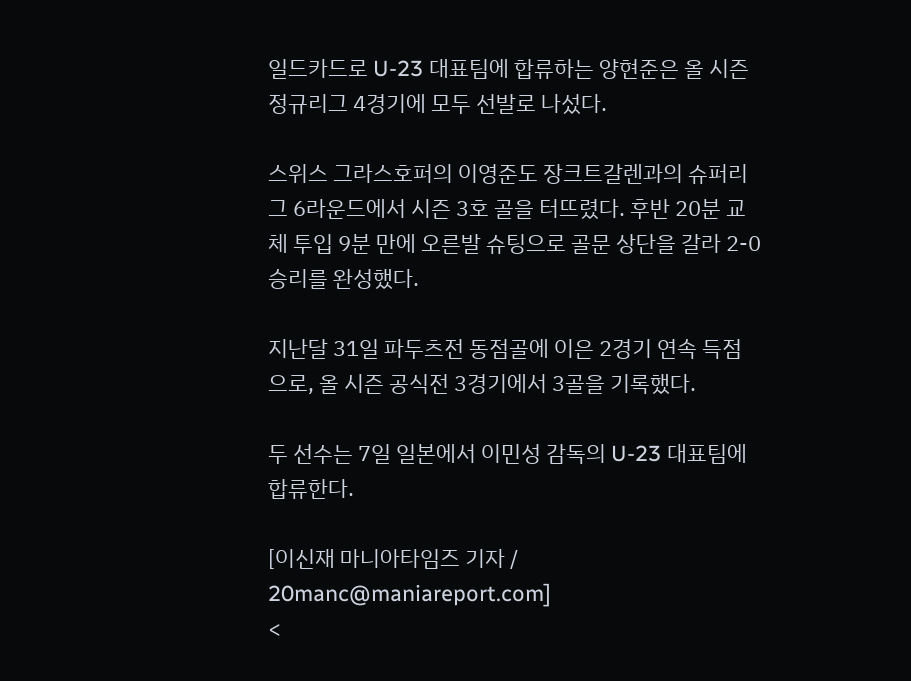일드카드로 U-23 대표팀에 합류하는 양현준은 올 시즌 정규리그 4경기에 모두 선발로 나섰다.

스위스 그라스호퍼의 이영준도 장크트갈렌과의 슈퍼리그 6라운드에서 시즌 3호 골을 터뜨렸다. 후반 20분 교체 투입 9분 만에 오른발 슈팅으로 골문 상단을 갈라 2-0 승리를 완성했다.

지난달 31일 파두츠전 동점골에 이은 2경기 연속 득점으로, 올 시즌 공식전 3경기에서 3골을 기록했다.

두 선수는 7일 일본에서 이민성 감독의 U-23 대표팀에 합류한다.

[이신재 마니아타임즈 기자 / 20manc@maniareport.com]
<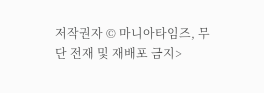저작권자 © 마니아타임즈, 무단 전재 및 재배포 금지>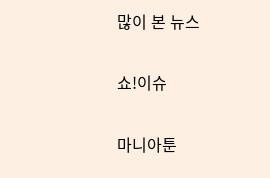많이 본 뉴스

쇼!이슈

마니아툰